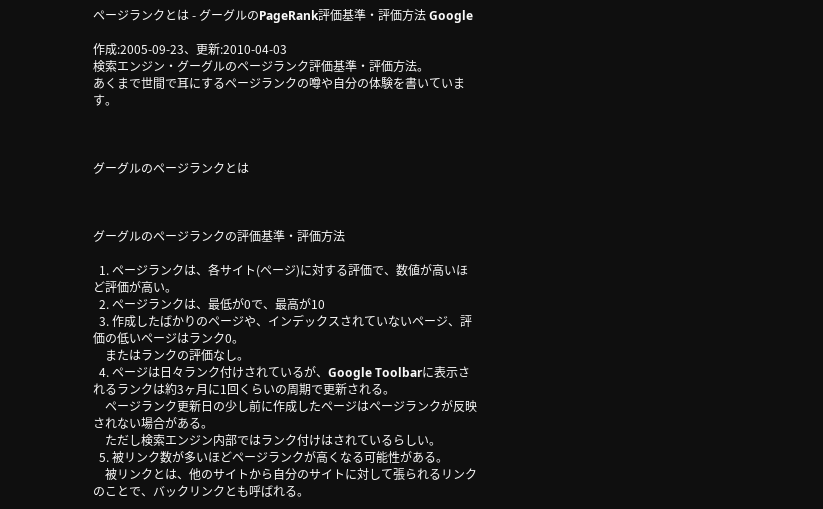ページランクとは - グーグルのPageRank評価基準・評価方法 Google

作成:2005-09-23、更新:2010-04-03
検索エンジン・グーグルのページランク評価基準・評価方法。
あくまで世間で耳にするページランクの噂や自分の体験を書いています。



グーグルのページランクとは



グーグルのページランクの評価基準・評価方法

  1. ページランクは、各サイト(ページ)に対する評価で、数値が高いほど評価が高い。
  2. ページランクは、最低が0で、最高が10
  3. 作成したばかりのページや、インデックスされていないページ、評価の低いページはランク0。
    またはランクの評価なし。
  4. ページは日々ランク付けされているが、Google Toolbarに表示されるランクは約3ヶ月に1回くらいの周期で更新される。
    ページランク更新日の少し前に作成したページはページランクが反映されない場合がある。
    ただし検索エンジン内部ではランク付けはされているらしい。
  5. 被リンク数が多いほどページランクが高くなる可能性がある。
    被リンクとは、他のサイトから自分のサイトに対して張られるリンクのことで、バックリンクとも呼ばれる。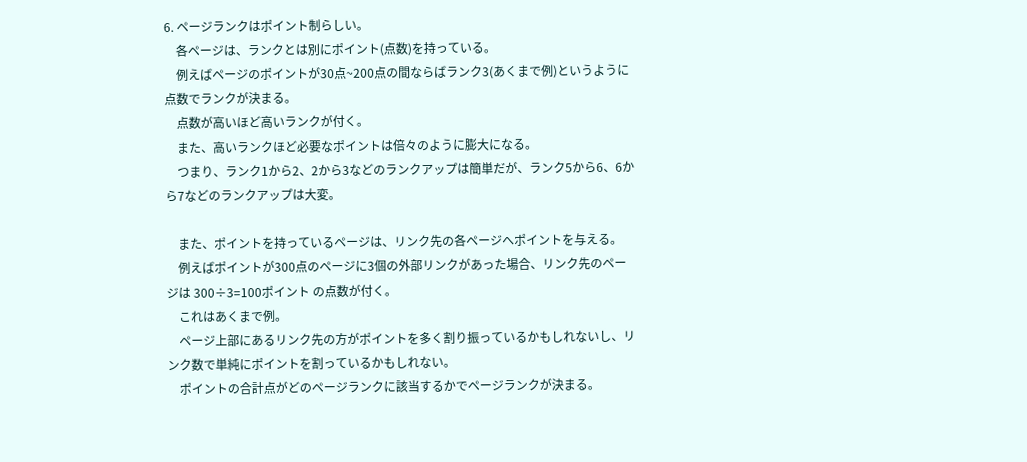6. ページランクはポイント制らしい。
    各ページは、ランクとは別にポイント(点数)を持っている。
    例えばページのポイントが30点~200点の間ならばランク3(あくまで例)というように点数でランクが決まる。
    点数が高いほど高いランクが付く。
    また、高いランクほど必要なポイントは倍々のように膨大になる。
    つまり、ランク1から2、2から3などのランクアップは簡単だが、ランク5から6、6から7などのランクアップは大変。

    また、ポイントを持っているページは、リンク先の各ページへポイントを与える。
    例えばポイントが300点のページに3個の外部リンクがあった場合、リンク先のページは 300÷3=100ポイント の点数が付く。
    これはあくまで例。
    ページ上部にあるリンク先の方がポイントを多く割り振っているかもしれないし、リンク数で単純にポイントを割っているかもしれない。
    ポイントの合計点がどのページランクに該当するかでページランクが決まる。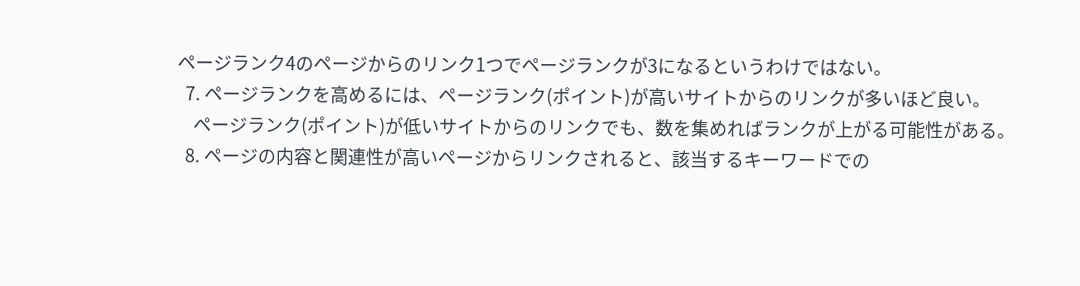ページランク4のページからのリンク1つでページランクが3になるというわけではない。
  7. ページランクを高めるには、ページランク(ポイント)が高いサイトからのリンクが多いほど良い。
    ページランク(ポイント)が低いサイトからのリンクでも、数を集めればランクが上がる可能性がある。
  8. ページの内容と関連性が高いページからリンクされると、該当するキーワードでの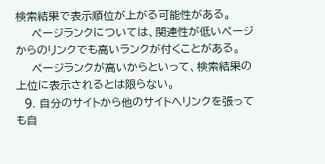検索結果で表示順位が上がる可能性がある。
    ページランクについては、関連性が低いページからのリンクでも高いランクが付くことがある。
    ページランクが高いからといって、検索結果の上位に表示されるとは限らない。
  9. 自分のサイトから他のサイトへリンクを張っても自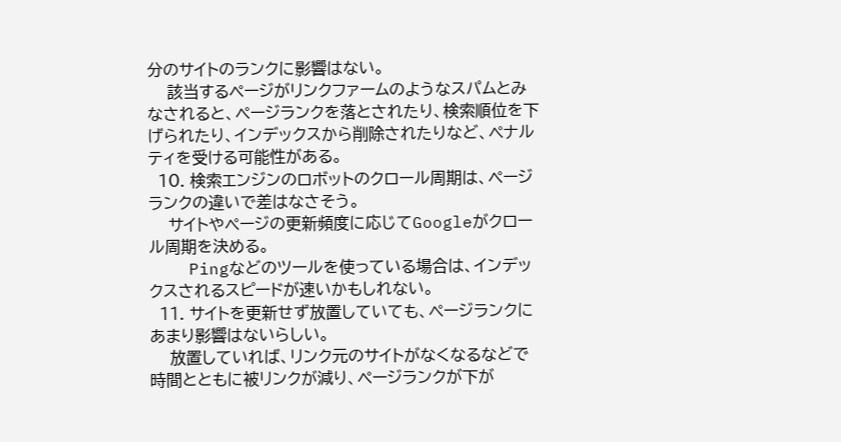分のサイトのランクに影響はない。
    該当するページがリンクファームのようなスパムとみなされると、ページランクを落とされたり、検索順位を下げられたり、インデックスから削除されたりなど、ペナルティを受ける可能性がある。
  10. 検索エンジンのロボットのクロール周期は、ページランクの違いで差はなさそう。
    サイトやページの更新頻度に応じてGoogleがクロール周期を決める。
    Pingなどのツールを使っている場合は、インデックスされるスピードが速いかもしれない。
  11. サイトを更新せず放置していても、ページランクにあまり影響はないらしい。
    放置していれば、リンク元のサイトがなくなるなどで時間とともに被リンクが減り、ページランクが下が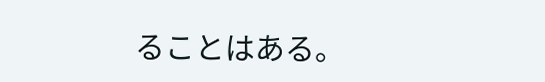ることはある。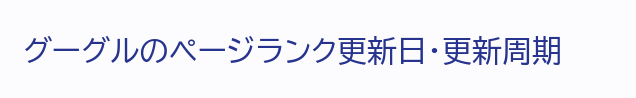グーグルのページランク更新日・更新周期